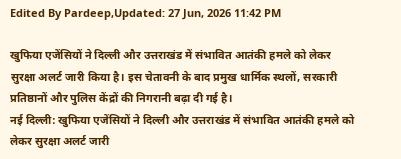Edited By Pardeep,Updated: 27 Jun, 2026 11:42 PM

खुफिया एजेंसियों ने दिल्ली और उत्तराखंड में संभावित आतंकी हमले को लेकर सुरक्षा अलर्ट जारी किया है। इस चेतावनी के बाद प्रमुख धार्मिक स्थलों, सरकारी प्रतिष्ठानों और पुलिस केंद्रों की निगरानी बढ़ा दी गई है।
नई दिल्ली: खुफिया एजेंसियों ने दिल्ली और उत्तराखंड में संभावित आतंकी हमले को लेकर सुरक्षा अलर्ट जारी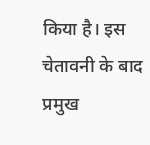किया है। इस चेतावनी के बाद प्रमुख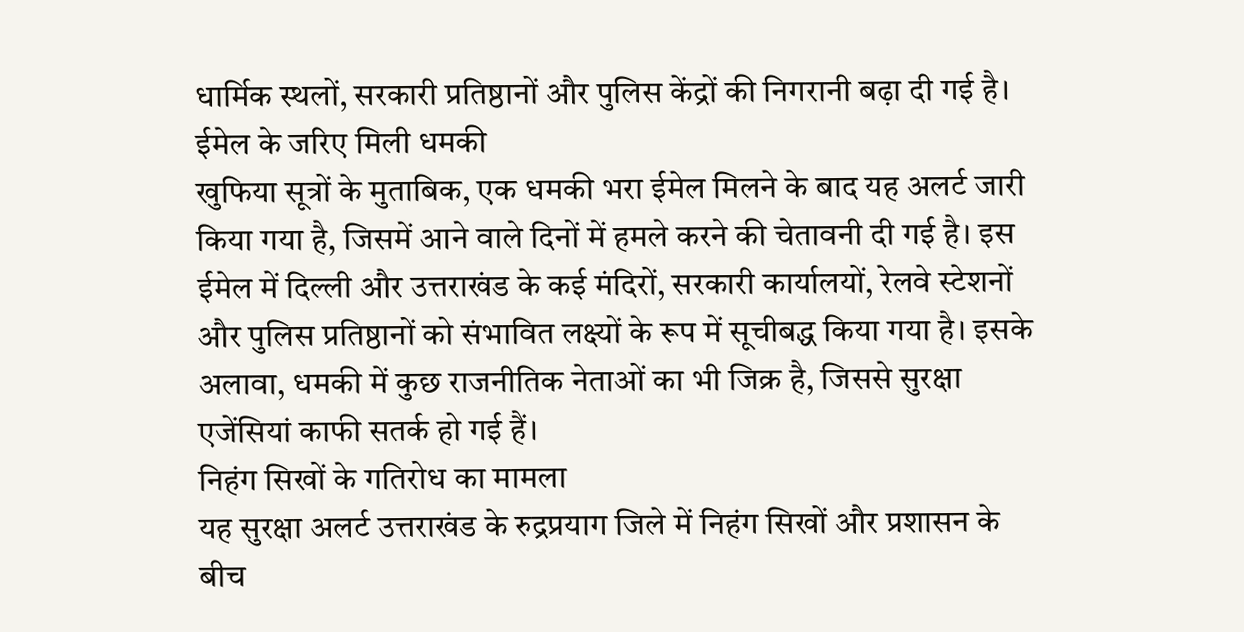धार्मिक स्थलों, सरकारी प्रतिष्ठानों और पुलिस केंद्रों की निगरानी बढ़ा दी गई है।
ईमेल के जरिए मिली धमकी
खुफिया सूत्रों के मुताबिक, एक धमकी भरा ईमेल मिलने के बाद यह अलर्ट जारी किया गया है, जिसमें आने वाले दिनों में हमले करने की चेतावनी दी गई है। इस ईमेल में दिल्ली और उत्तराखंड के कई मंदिरों, सरकारी कार्यालयों, रेलवे स्टेशनों और पुलिस प्रतिष्ठानों को संभावित लक्ष्यों के रूप में सूचीबद्ध किया गया है। इसके अलावा, धमकी में कुछ राजनीतिक नेताओं का भी जिक्र है, जिससे सुरक्षा एजेंसियां काफी सतर्क हो गई हैं।
निहंग सिखों के गतिरोध का मामला
यह सुरक्षा अलर्ट उत्तराखंड के रुद्रप्रयाग जिले में निहंग सिखों और प्रशासन के बीच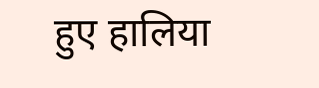हुए हालिया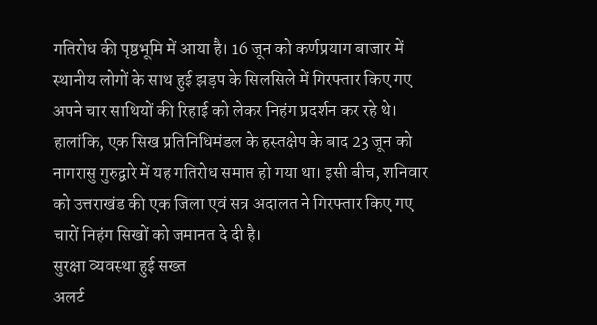गतिरोध की पृष्ठभूमि में आया है। 16 जून को कर्णप्रयाग बाजार में स्थानीय लोगों के साथ हुई झड़प के सिलसिले में गिरफ्तार किए गए अपने चार साथियों की रिहाई को लेकर निहंग प्रदर्शन कर रहे थे। हालांकि, एक सिख प्रतिनिधिमंडल के हस्तक्षेप के बाद 23 जून को नागरासु गुरुद्वारे में यह गतिरोध समाप्त हो गया था। इसी बीच, शनिवार को उत्तराखंड की एक जिला एवं सत्र अदालत ने गिरफ्तार किए गए चारों निहंग सिखों को जमानत दे दी है।
सुरक्षा व्यवस्था हुई सख्त
अलर्ट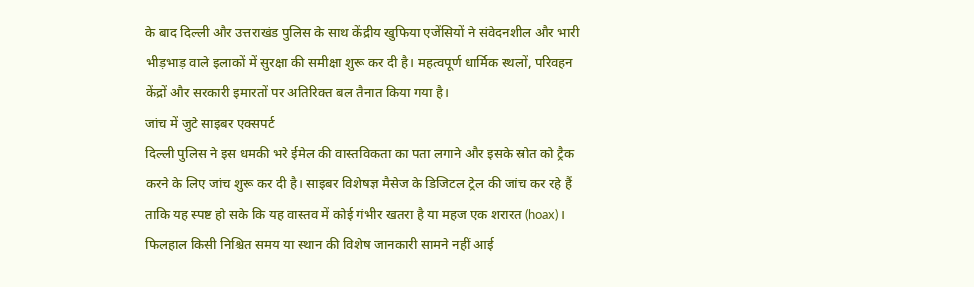के बाद दिल्ली और उत्तराखंड पुलिस के साथ केंद्रीय खुफिया एजेंसियों ने संवेदनशील और भारी भीड़भाड़ वाले इलाकों में सुरक्षा की समीक्षा शुरू कर दी है। महत्वपूर्ण धार्मिक स्थलों, परिवहन केंद्रों और सरकारी इमारतों पर अतिरिक्त बल तैनात किया गया है।
जांच में जुटे साइबर एक्सपर्ट
दिल्ली पुलिस ने इस धमकी भरे ईमेल की वास्तविकता का पता लगाने और इसके स्रोत को ट्रैक करने के लिए जांच शुरू कर दी है। साइबर विशेषज्ञ मैसेज के डिजिटल ट्रेल की जांच कर रहे हैं ताकि यह स्पष्ट हो सके कि यह वास्तव में कोई गंभीर खतरा है या महज एक शरारत (hoax)। फिलहाल किसी निश्चित समय या स्थान की विशेष जानकारी सामने नहीं आई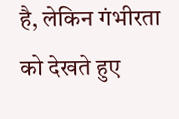है, लेकिन गंभीरता को देखते हुए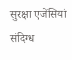सुरक्षा एजेंसियां संदिग्ध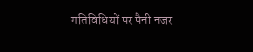गतिविधियों पर पैनी नजर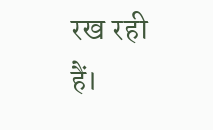रख रही हैं।